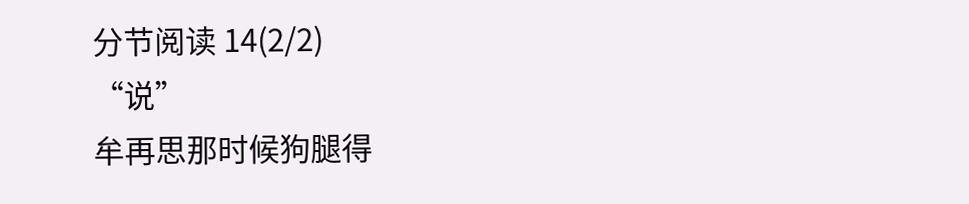分节阅读 14(2/2)
“说”
牟再思那时候狗腿得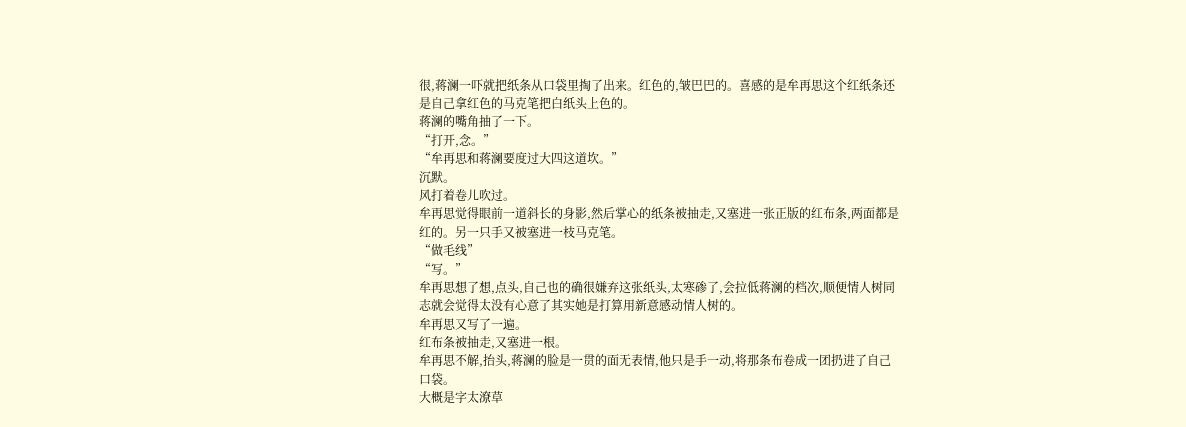很,蒋澜一吓就把纸条从口袋里掏了出来。红色的,皱巴巴的。喜感的是牟再思这个红纸条还是自己拿红色的马克笔把白纸头上色的。
蒋澜的嘴角抽了一下。
“打开,念。”
“牟再思和蒋澜要度过大四这道坎。”
沉默。
风打着卷儿吹过。
牟再思觉得眼前一道斜长的身影,然后掌心的纸条被抽走,又塞进一张正版的红布条,两面都是红的。另一只手又被塞进一枝马克笔。
“做毛线”
“写。”
牟再思想了想,点头,自己也的确很嫌弃这张纸头,太寒碜了,会拉低蒋澜的档次,顺便情人树同志就会觉得太没有心意了其实她是打算用新意感动情人树的。
牟再思又写了一遍。
红布条被抽走,又塞进一根。
牟再思不解,抬头,蒋澜的脸是一贯的面无表情,他只是手一动,将那条布卷成一团扔进了自己口袋。
大概是字太潦草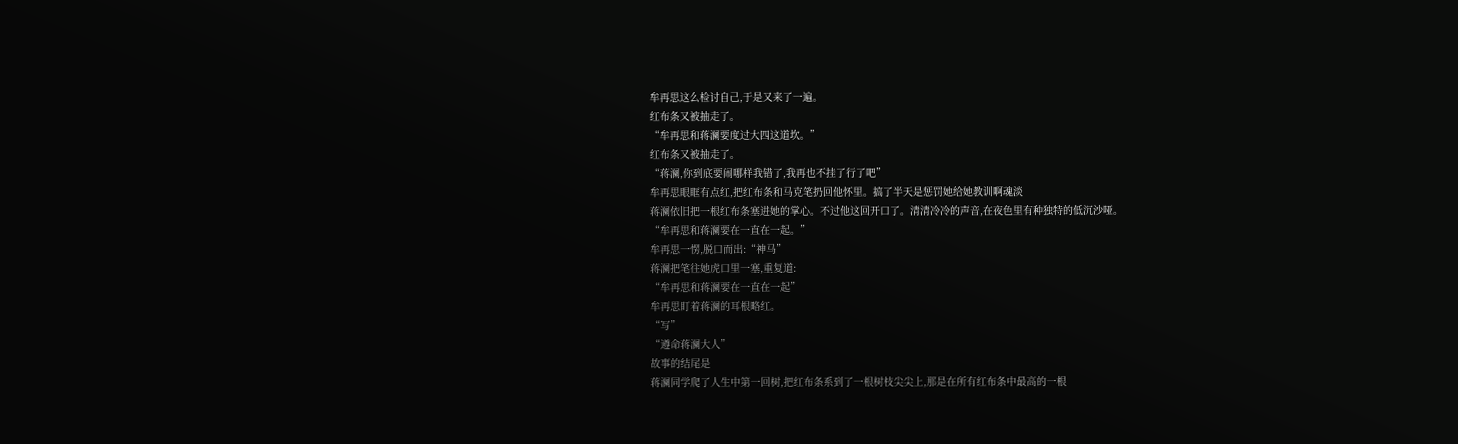牟再思这么检讨自己,于是又来了一遍。
红布条又被抽走了。
“牟再思和蒋澜要度过大四这道坎。”
红布条又被抽走了。
“蒋澜,你到底要闹哪样我错了,我再也不挂了行了吧”
牟再思眼眶有点红,把红布条和马克笔扔回他怀里。搞了半天是惩罚她给她教训啊魂淡
蒋澜依旧把一根红布条塞进她的掌心。不过他这回开口了。清清冷冷的声音,在夜色里有种独特的低沉沙哑。
“牟再思和蒋澜要在一直在一起。”
牟再思一愣,脱口而出:“神马”
蒋澜把笔往她虎口里一塞,重复道:
“牟再思和蒋澜要在一直在一起”
牟再思盯着蒋澜的耳根略红。
“写”
“遵命蒋澜大人”
故事的结尾是
蒋澜同学爬了人生中第一回树,把红布条系到了一根树枝尖尖上,那是在所有红布条中最高的一根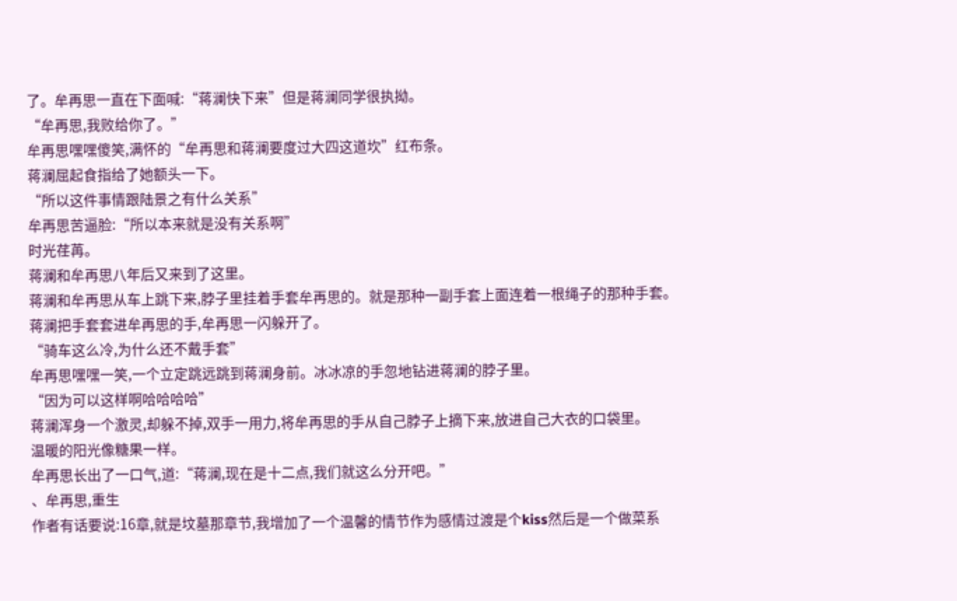了。牟再思一直在下面喊:“蒋澜快下来”但是蒋澜同学很执拗。
“牟再思,我败给你了。”
牟再思嘿嘿傻笑,满怀的“牟再思和蒋澜要度过大四这道坎”红布条。
蒋澜屈起食指给了她额头一下。
“所以这件事情跟陆景之有什么关系”
牟再思苦逼脸:“所以本来就是没有关系啊”
时光荏苒。
蒋澜和牟再思八年后又来到了这里。
蒋澜和牟再思从车上跳下来,脖子里挂着手套牟再思的。就是那种一副手套上面连着一根绳子的那种手套。
蒋澜把手套套进牟再思的手,牟再思一闪躲开了。
“骑车这么冷,为什么还不戴手套”
牟再思嘿嘿一笑,一个立定跳远跳到蒋澜身前。冰冰凉的手忽地钻进蒋澜的脖子里。
“因为可以这样啊哈哈哈哈”
蒋澜浑身一个激灵,却躲不掉,双手一用力,将牟再思的手从自己脖子上摘下来,放进自己大衣的口袋里。
温暖的阳光像糖果一样。
牟再思长出了一口气,道:“蒋澜,现在是十二点,我们就这么分开吧。”
、牟再思,重生
作者有话要说:16章,就是坟墓那章节,我增加了一个温馨的情节作为感情过渡是个kiss然后是一个做菜系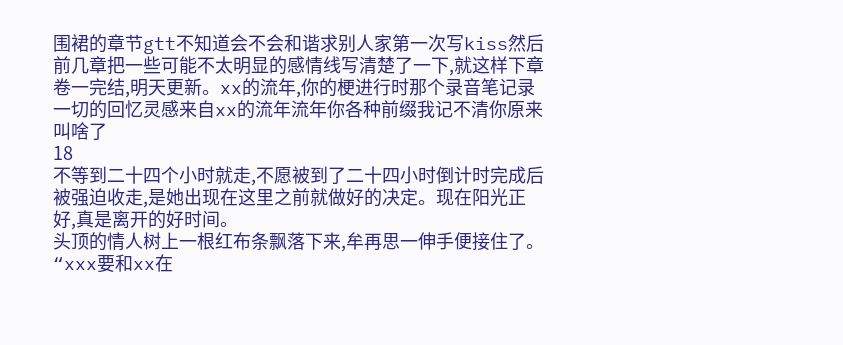围裙的章节gtt不知道会不会和谐求别人家第一次写kiss然后前几章把一些可能不太明显的感情线写清楚了一下,就这样下章卷一完结,明天更新。xx的流年,你的梗进行时那个录音笔记录一切的回忆灵感来自xx的流年流年你各种前缀我记不清你原来叫啥了
18
不等到二十四个小时就走,不愿被到了二十四小时倒计时完成后被强迫收走,是她出现在这里之前就做好的决定。现在阳光正好,真是离开的好时间。
头顶的情人树上一根红布条飘落下来,牟再思一伸手便接住了。
“xxx要和xx在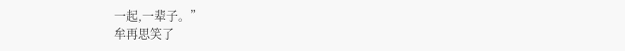一起,一辈子。”
牟再思笑了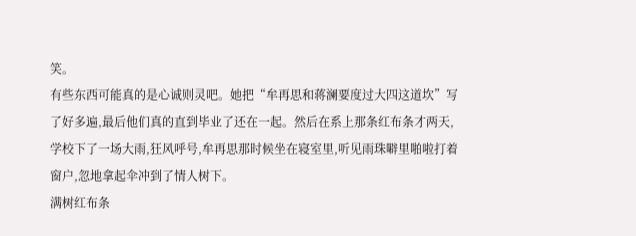笑。
有些东西可能真的是心诚则灵吧。她把“牟再思和蒋澜要度过大四这道坎”写了好多遍,最后他们真的直到毕业了还在一起。然后在系上那条红布条才两天,学校下了一场大雨,狂风呼号,牟再思那时候坐在寝室里,听见雨珠噼里啪啦打着窗户,忽地拿起伞冲到了情人树下。
满树红布条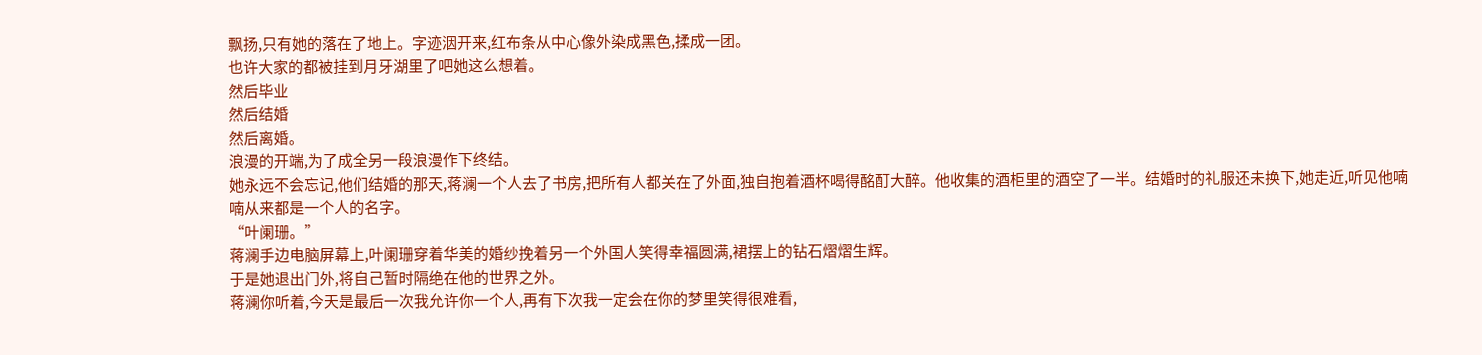飘扬,只有她的落在了地上。字迹洇开来,红布条从中心像外染成黑色,揉成一团。
也许大家的都被挂到月牙湖里了吧她这么想着。
然后毕业
然后结婚
然后离婚。
浪漫的开端,为了成全另一段浪漫作下终结。
她永远不会忘记,他们结婚的那天,蒋澜一个人去了书房,把所有人都关在了外面,独自抱着酒杯喝得酩酊大醉。他收集的酒柜里的酒空了一半。结婚时的礼服还未换下,她走近,听见他喃喃从来都是一个人的名字。
“叶阑珊。”
蒋澜手边电脑屏幕上,叶阑珊穿着华美的婚纱挽着另一个外国人笑得幸福圆满,裙摆上的钻石熠熠生辉。
于是她退出门外,将自己暂时隔绝在他的世界之外。
蒋澜你听着,今天是最后一次我允许你一个人,再有下次我一定会在你的梦里笑得很难看,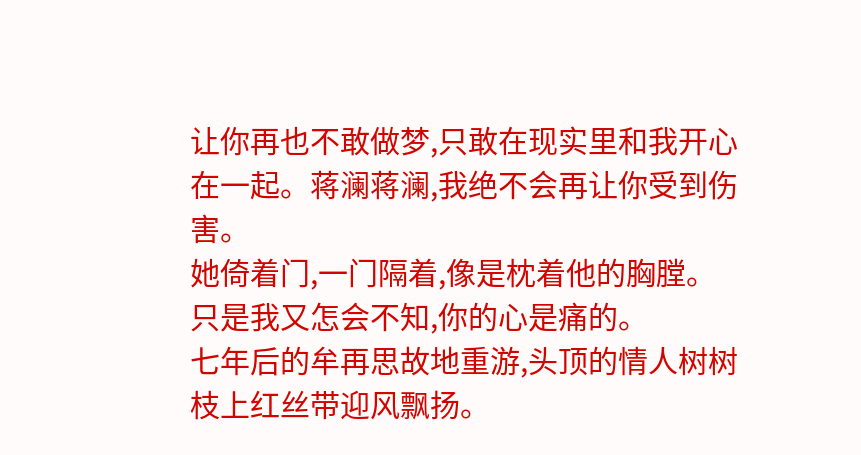让你再也不敢做梦,只敢在现实里和我开心在一起。蒋澜蒋澜,我绝不会再让你受到伤害。
她倚着门,一门隔着,像是枕着他的胸膛。
只是我又怎会不知,你的心是痛的。
七年后的牟再思故地重游,头顶的情人树树枝上红丝带迎风飘扬。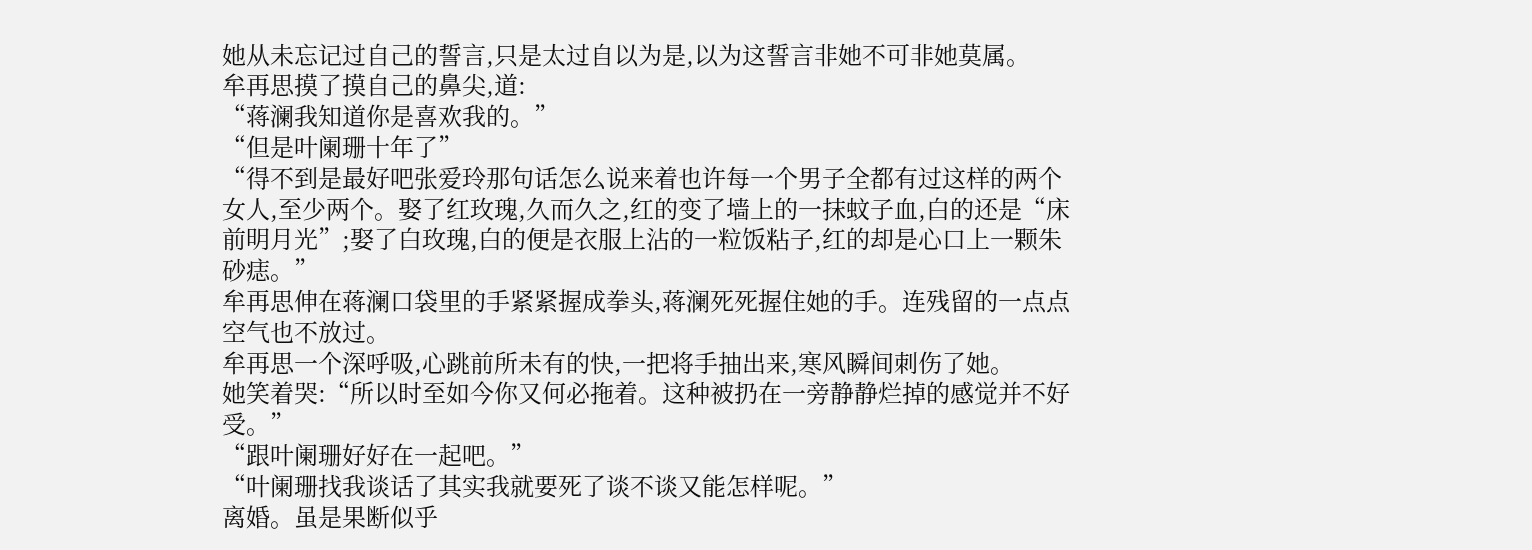她从未忘记过自己的誓言,只是太过自以为是,以为这誓言非她不可非她莫属。
牟再思摸了摸自己的鼻尖,道:
“蒋澜我知道你是喜欢我的。”
“但是叶阑珊十年了”
“得不到是最好吧张爱玲那句话怎么说来着也许每一个男子全都有过这样的两个女人,至少两个。娶了红玫瑰,久而久之,红的变了墙上的一抹蚊子血,白的还是“床前明月光”;娶了白玫瑰,白的便是衣服上沾的一粒饭粘子,红的却是心口上一颗朱砂痣。”
牟再思伸在蒋澜口袋里的手紧紧握成拳头,蒋澜死死握住她的手。连残留的一点点空气也不放过。
牟再思一个深呼吸,心跳前所未有的快,一把将手抽出来,寒风瞬间刺伤了她。
她笑着哭:“所以时至如今你又何必拖着。这种被扔在一旁静静烂掉的感觉并不好受。”
“跟叶阑珊好好在一起吧。”
“叶阑珊找我谈话了其实我就要死了谈不谈又能怎样呢。”
离婚。虽是果断似乎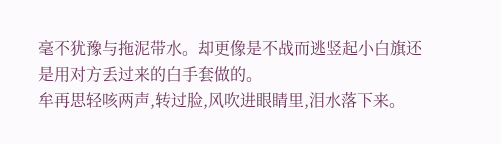毫不犹豫与拖泥带水。却更像是不战而逃竖起小白旗还是用对方丢过来的白手套做的。
牟再思轻咳两声,转过脸,风吹进眼睛里,泪水落下来。